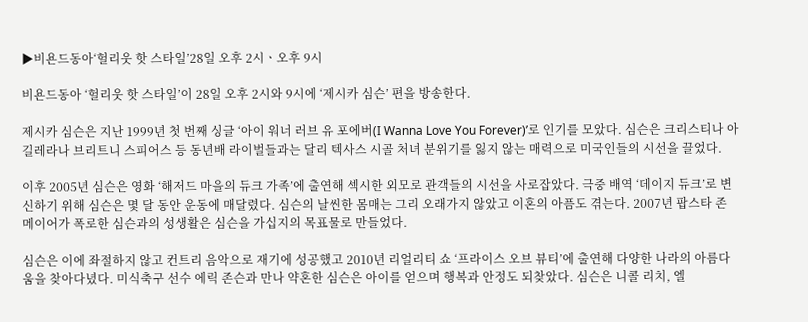▶비욘드동아‘헐리웃 핫 스타일’28일 오후 2시ㆍ오후 9시

비욘드동아 ‘헐리웃 핫 스타일’이 28일 오후 2시와 9시에 ‘제시카 심슨’ 편을 방송한다.

제시카 심슨은 지난 1999년 첫 번째 싱글 ‘아이 워너 러브 유 포에버(I Wanna Love You Forever)’로 인기를 모았다. 심슨은 크리스티나 아길레라나 브리트니 스피어스 등 동년배 라이벌들과는 달리 텍사스 시골 처녀 분위기를 잃지 않는 매력으로 미국인들의 시선을 끌었다.

이후 2005년 심슨은 영화 ‘해저드 마을의 듀크 가족’에 출연해 섹시한 외모로 관객들의 시선을 사로잡았다. 극중 배역 ‘데이지 듀크’로 변신하기 위해 심슨은 몇 달 동안 운동에 매달렸다. 심슨의 날씬한 몸매는 그리 오래가지 않았고 이혼의 아픔도 겪는다. 2007년 팝스타 존 메이어가 폭로한 심슨과의 성생활은 심슨을 가십지의 목표물로 만들었다.

심슨은 이에 좌절하지 않고 컨트리 음악으로 재기에 성공했고 2010년 리얼리티 쇼 ‘프라이스 오브 뷰티’에 출연해 다양한 나라의 아름다움을 찾아다녔다. 미식축구 선수 에릭 존슨과 만나 약혼한 심슨은 아이를 얻으며 행복과 안정도 되찾았다. 심슨은 니콜 리치, 엘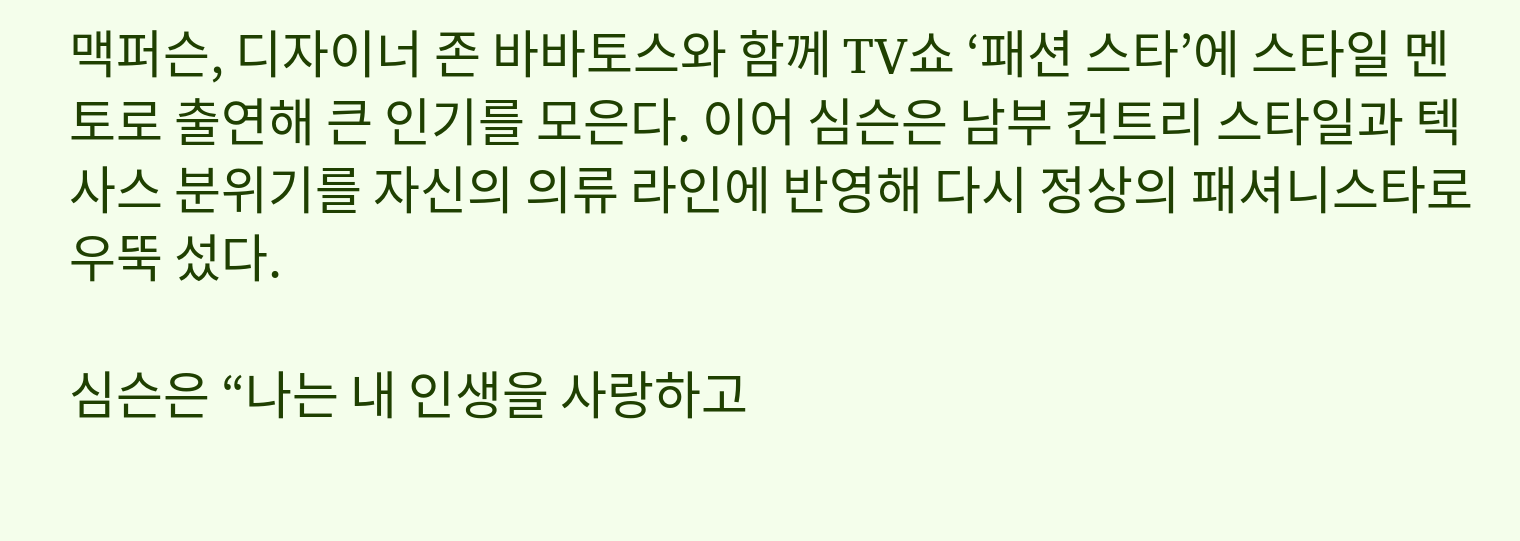맥퍼슨, 디자이너 존 바바토스와 함께 TV쇼 ‘패션 스타’에 스타일 멘토로 출연해 큰 인기를 모은다. 이어 심슨은 남부 컨트리 스타일과 텍사스 분위기를 자신의 의류 라인에 반영해 다시 정상의 패셔니스타로 우뚝 섰다.

심슨은 “나는 내 인생을 사랑하고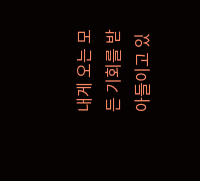내게 오는 모든 기회를 받아들이고 있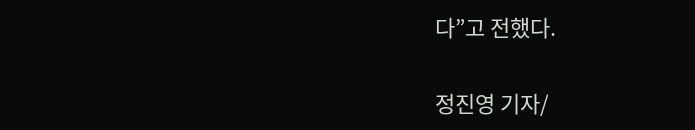다”고 전했다.

정진영 기자/